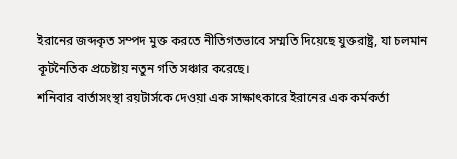ইরানের জব্দকৃত সম্পদ মুক্ত করতে নীতিগতভাবে সম্মতি দিয়েছে যুক্তরাষ্ট্র, যা চলমান কূটনৈতিক প্রচেষ্টায় নতুন গতি সঞ্চার করেছে।
শনিবার বার্তাসংস্থা রয়টার্সকে দেওয়া এক সাক্ষাৎকারে ইরানের এক কর্মকর্তা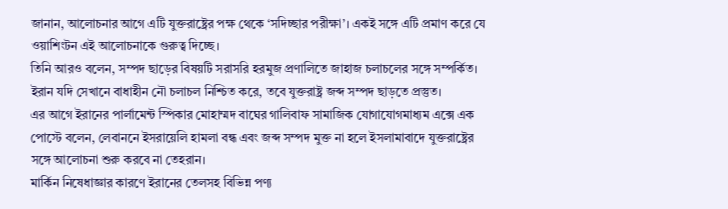জানান, আলোচনার আগে এটি যুক্তরাষ্ট্রের পক্ষ থেকে ‘সদিচ্ছার পরীক্ষা’। একই সঙ্গে এটি প্রমাণ করে যে ওয়াশিংটন এই আলোচনাকে গুরুত্ব দিচ্ছে।
তিনি আরও বলেন, সম্পদ ছাড়ের বিষয়টি সরাসরি হরমুজ প্রণালিতে জাহাজ চলাচলের সঙ্গে সম্পর্কিত। ইরান যদি সেখানে বাধাহীন নৌ চলাচল নিশ্চিত করে, তবে যুক্তরাষ্ট্র জব্দ সম্পদ ছাড়তে প্রস্তুত।
এর আগে ইরানের পার্লামেন্ট স্পিকার মোহাম্মদ বাঘের গালিবাফ সামাজিক যোগাযোগমাধ্যম এক্সে এক পোস্টে বলেন, লেবাননে ইসরায়েলি হামলা বন্ধ এবং জব্দ সম্পদ মুক্ত না হলে ইসলামাবাদে যুক্তরাষ্ট্রের সঙ্গে আলোচনা শুরু করবে না তেহরান।
মার্কিন নিষেধাজ্ঞার কারণে ইরানের তেলসহ বিভিন্ন পণ্য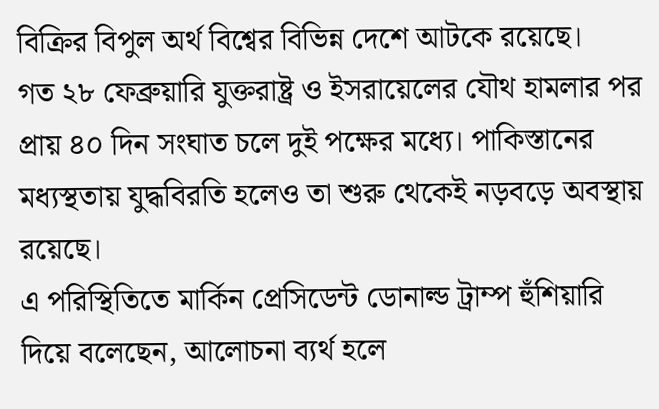বিক্রির বিপুল অর্থ বিশ্বের বিভিন্ন দেশে আটকে রয়েছে।
গত ২৮ ফেব্রুয়ারি যুক্তরাষ্ট্র ও ইসরায়েলের যৌথ হামলার পর প্রায় ৪০ দিন সংঘাত চলে দুই পক্ষের মধ্যে। পাকিস্তানের মধ্যস্থতায় যুদ্ধবিরতি হলেও তা শুরু থেকেই নড়বড়ে অবস্থায় রয়েছে।
এ পরিস্থিতিতে মার্কিন প্রেসিডেন্ট ডোনাল্ড ট্রাম্প হুঁশিয়ারি দিয়ে বলেছেন, আলোচনা ব্যর্থ হলে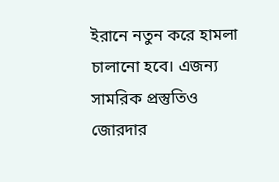ইরানে নতুন করে হামলা চালানো হবে। এজন্য সামরিক প্রস্তুতিও জোরদার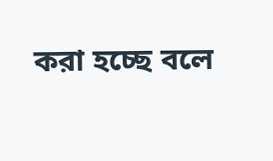করা হচ্ছে বলে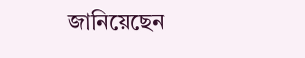জানিয়েছেন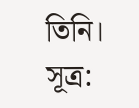তিনি।
সূত্র: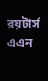রয়টার্স
এএন